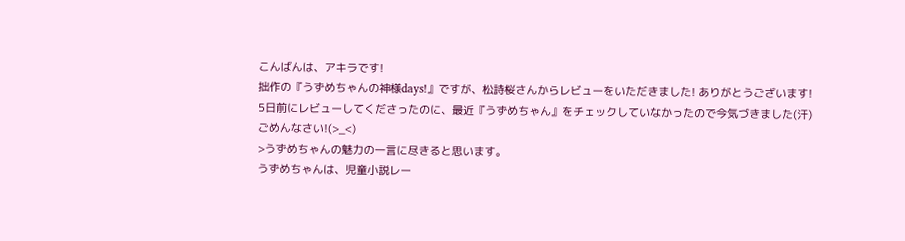こんばんは、アキラです!
拙作の『うずめちゃんの神様days!』ですが、松詩桜さんからレビューをいただきました! ありがとうございます!
5日前にレビューしてくださったのに、最近『うずめちゃん』をチェックしていなかったので今気づきました(汗)
ごめんなさい!(>_<)
>うずめちゃんの魅力の一言に尽きると思います。
うずめちゃんは、児童小説レー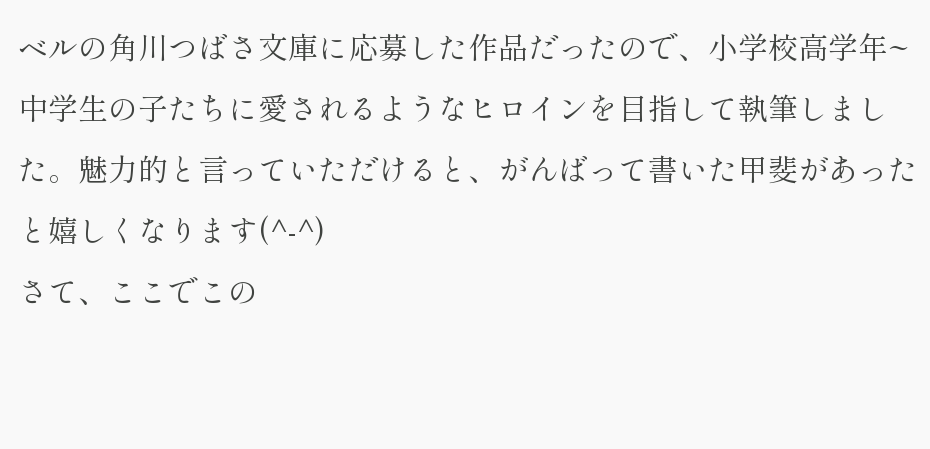ベルの角川つばさ文庫に応募した作品だったので、小学校高学年~中学生の子たちに愛されるようなヒロインを目指して執筆しました。魅力的と言っていただけると、がんばって書いた甲斐があったと嬉しくなります(^-^)
さて、ここでこの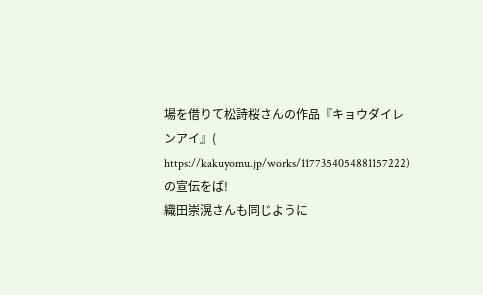場を借りて松詩桜さんの作品『キョウダイレンアイ』(
https://kakuyomu.jp/works/1177354054881157222)の宣伝をば!
織田崇滉さんも同じように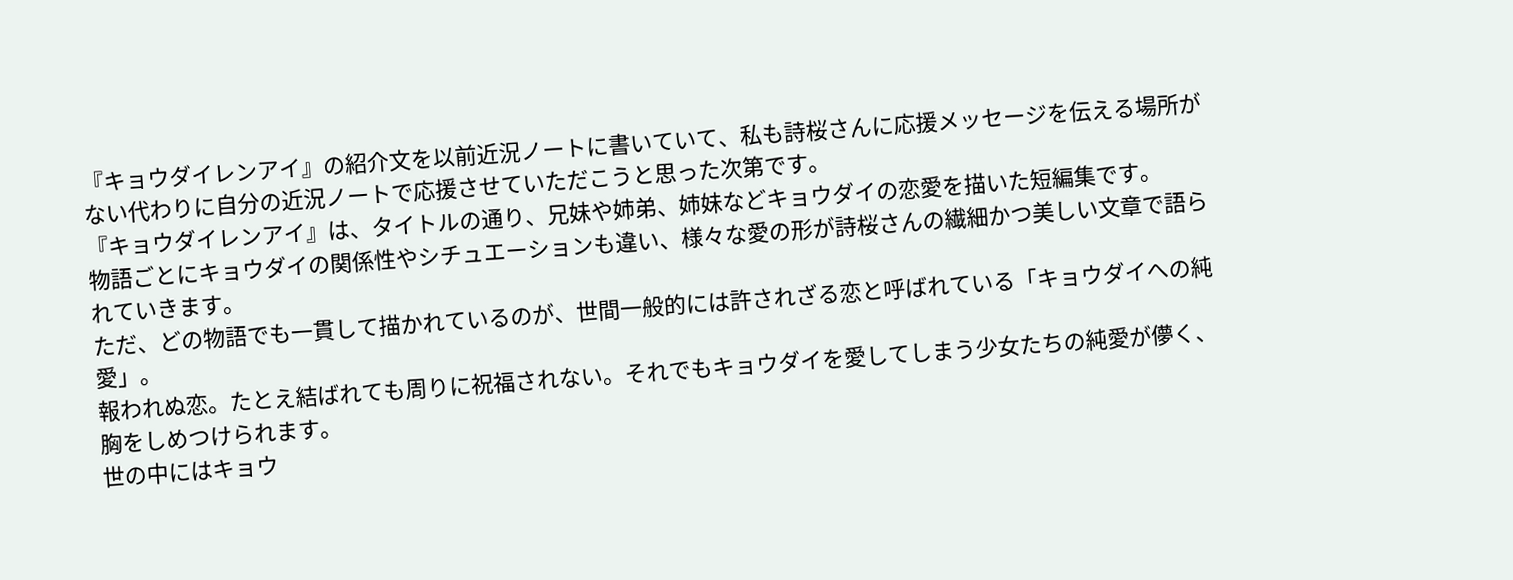『キョウダイレンアイ』の紹介文を以前近況ノートに書いていて、私も詩桜さんに応援メッセージを伝える場所がない代わりに自分の近況ノートで応援させていただこうと思った次第です。
『キョウダイレンアイ』は、タイトルの通り、兄妹や姉弟、姉妹などキョウダイの恋愛を描いた短編集です。
物語ごとにキョウダイの関係性やシチュエーションも違い、様々な愛の形が詩桜さんの繊細かつ美しい文章で語られていきます。
ただ、どの物語でも一貫して描かれているのが、世間一般的には許されざる恋と呼ばれている「キョウダイへの純愛」。
報われぬ恋。たとえ結ばれても周りに祝福されない。それでもキョウダイを愛してしまう少女たちの純愛が儚く、胸をしめつけられます。
世の中にはキョウ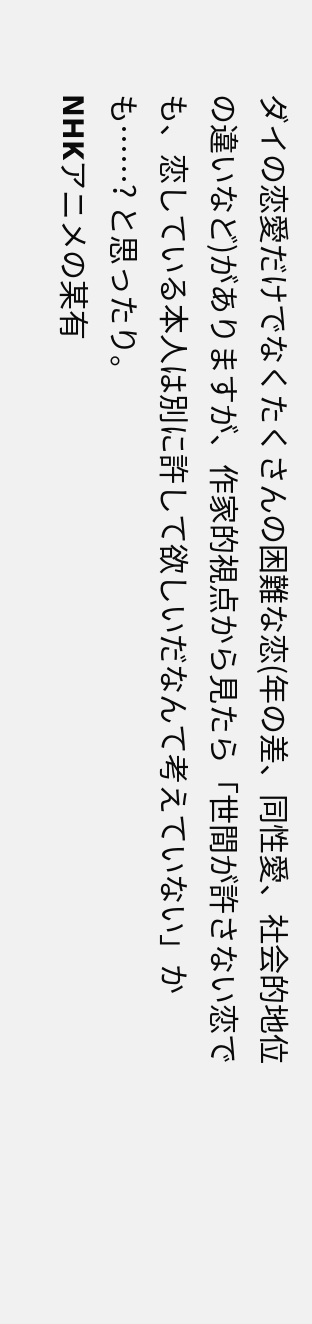ダイの恋愛だけでなくたくさんの困難な恋(年の差、同性愛、社会的地位の違いなど)がありますが、作家的視点から見たら「世間が許さない恋でも、恋している本人は別に許して欲しいだなんて考えていない」かも……? と思ったり。
NHKアニメの某有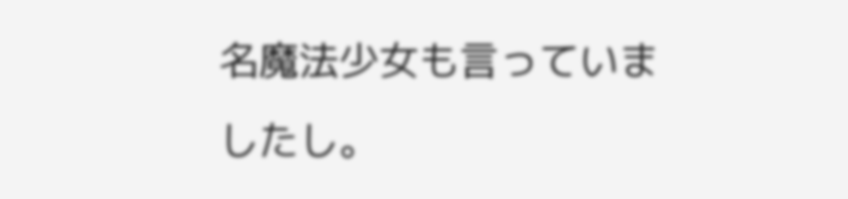名魔法少女も言っていましたし。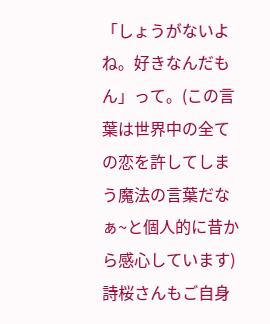「しょうがないよね。好きなんだもん」って。(この言葉は世界中の全ての恋を許してしまう魔法の言葉だなぁ~と個人的に昔から感心しています)
詩桜さんもご自身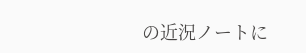の近況ノートに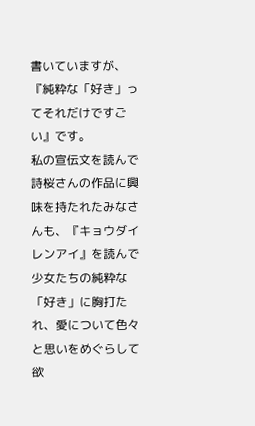書いていますが、『純粋な「好き」ってそれだけですごい』です。
私の宣伝文を読んで詩桜さんの作品に興味を持たれたみなさんも、『キョウダイレンアイ』を読んで少女たちの純粋な「好き」に胸打たれ、愛について色々と思いをめぐらして欲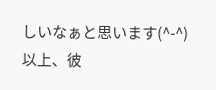しいなぁと思います(^-^)
以上、彼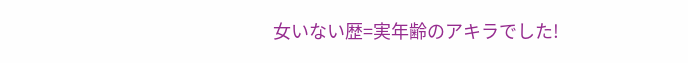女いない歴=実年齢のアキラでした!